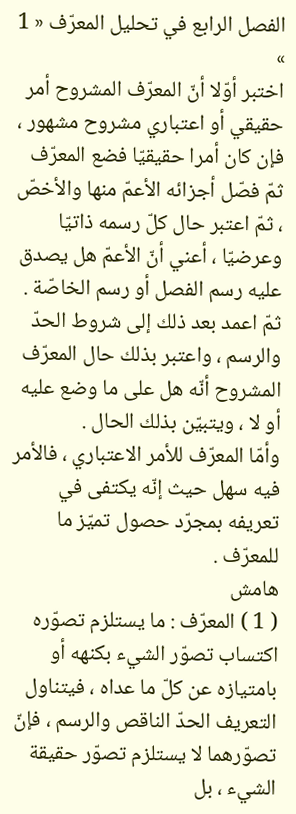الفصل الرابع في تحليل المعرّف « 1 »
اختبر أوّلا أنّ المعرّف المشروح أمر حقيقي أو اعتباري مشروح مشهور ، فإن كان أمرا حقيقيّا فضع المعرّف ثمّ فصّل أجزائه الأعمّ منها والأخصّ ، ثمّ اعتبر حال كلّ رسمه ذاتيّا وعرضيّا ، أعني أنّ الأعمّ هل يصدق عليه رسم الفصل أو رسم الخاصّة .
ثمّ اعمد بعد ذلك إلى شروط الحدّ والرسم ، واعتبر بذلك حال المعرّف المشروح أنّه هل على ما وضع عليه أو لا ، ويتبيّن بذلك الحال .
وأمّا المعرّف للأمر الاعتباري ، فالأمر فيه سهل حيث إنّه يكتفى في تعريفه بمجرّد حصول تميّز ما للمعرّف .
هامش
( 1 ) المعرّف : ما يستلزم تصوّره اكتساب تصوّر الشيء بكنهه أو بامتيازه عن كلّ ما عداه ، فيتناول التعريف الحدّ الناقص والرسم ، فإنّ تصوّرهما لا يستلزم تصوّر حقيقة الشيء ، بل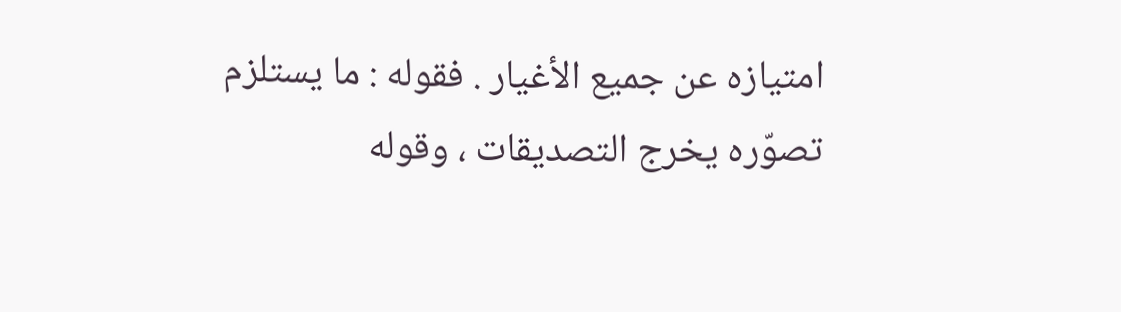امتيازه عن جميع الأغيار . فقوله : ما يستلزم تصوّره يخرج التصديقات ، وقوله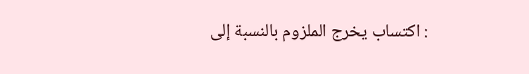: اكتساب يخرج الملزوم بالنسبة إلى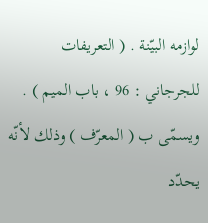لوازمه البيّنة . ( التعريفات للجرجاني : 96 ، باب الميم ) .
ويسمّى ب ( المعرّف ) وذلك لأنّه يحدّد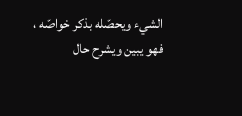الشيء ويحصّله بذكر خواصّه ، فهو يبين ويشرح حال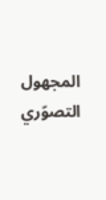المجهول التصوّري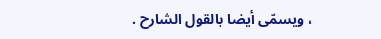، ويسمّى أيضا بالقول الشارح .